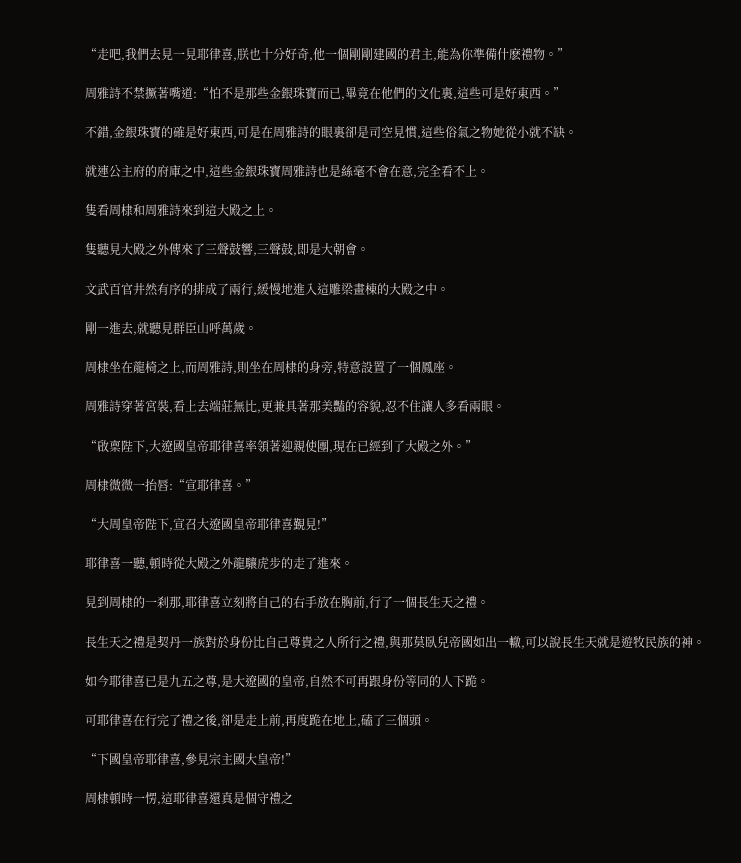“走吧,我們去見一見耶律喜,朕也十分好奇,他一個剛剛建國的君主,能為你準備什麽禮物。”

周雅詩不禁撅著嘴道:“怕不是那些金銀珠寶而已,畢竟在他們的文化裏,這些可是好東西。”

不錯,金銀珠寶的確是好東西,可是在周雅詩的眼裏卻是司空見慣,這些俗氣之物她從小就不缺。

就連公主府的府庫之中,這些金銀珠寶周雅詩也是絲毫不會在意,完全看不上。

隻看周棣和周雅詩來到這大殿之上。

隻聽見大殿之外傳來了三聲鼓響,三聲鼓,即是大朝會。

文武百官井然有序的排成了兩行,緩慢地進入這雕梁畫棟的大殿之中。

剛一進去,就聽見群臣山呼萬歲。

周棣坐在龍椅之上,而周雅詩,則坐在周棣的身旁,特意設置了一個鳳座。

周雅詩穿著宮裝,看上去端莊無比,更兼具著那美豔的容貌,忍不住讓人多看兩眼。

“啟稟陛下,大遼國皇帝耶律喜率領著迎親使團,現在已經到了大殿之外。”

周棣微微一抬唇:“宣耶律喜。”

“大周皇帝陛下,宣召大遼國皇帝耶律喜覲見!”

耶律喜一聽,頓時從大殿之外龍驤虎步的走了進來。

見到周棣的一刹那,耶律喜立刻將自己的右手放在胸前,行了一個長生天之禮。

長生天之禮是契丹一族對於身份比自己尊貴之人所行之禮,與那莫臥兒帝國如出一轍,可以說長生天就是遊牧民族的神。

如今耶律喜已是九五之尊,是大遼國的皇帝,自然不可再跟身份等同的人下跪。

可耶律喜在行完了禮之後,卻是走上前,再度跪在地上,磕了三個頭。

“下國皇帝耶律喜,參見宗主國大皇帝!”

周棣頓時一愣,這耶律喜還真是個守禮之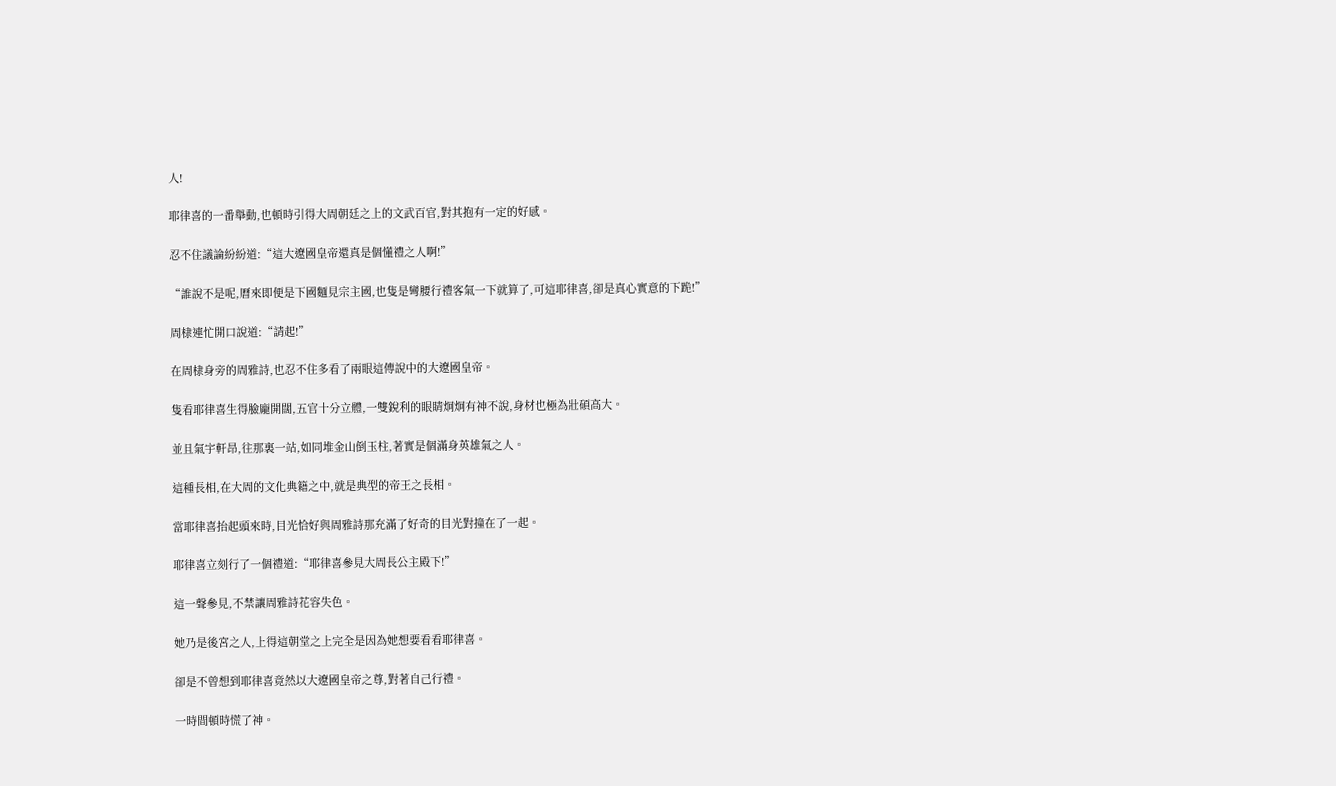人!

耶律喜的一番舉動,也頓時引得大周朝廷之上的文武百官,對其抱有一定的好感。

忍不住議論紛紛道:“這大遼國皇帝還真是個懂禮之人啊!”

“誰說不是呢,曆來即便是下國麵見宗主國,也隻是彎腰行禮客氣一下就算了,可這耶律喜,卻是真心實意的下跪!”

周棣連忙開口說道:“請起!”

在周棣身旁的周雅詩,也忍不住多看了兩眼這傳說中的大遼國皇帝。

隻看耶律喜生得臉龐開闊,五官十分立體,一雙銳利的眼睛炯炯有神不說,身材也極為壯碩高大。

並且氣宇軒昂,往那裏一站,如同堆金山倒玉柱,著實是個滿身英雄氣之人。

這種長相,在大周的文化典籍之中,就是典型的帝王之長相。

當耶律喜抬起頭來時,目光恰好與周雅詩那充滿了好奇的目光對撞在了一起。

耶律喜立刻行了一個禮道:“耶律喜參見大周長公主殿下!”

這一聲參見,不禁讓周雅詩花容失色。

她乃是後宮之人,上得這朝堂之上完全是因為她想要看看耶律喜。

卻是不曾想到耶律喜竟然以大遼國皇帝之尊,對著自己行禮。

一時間頓時慌了神。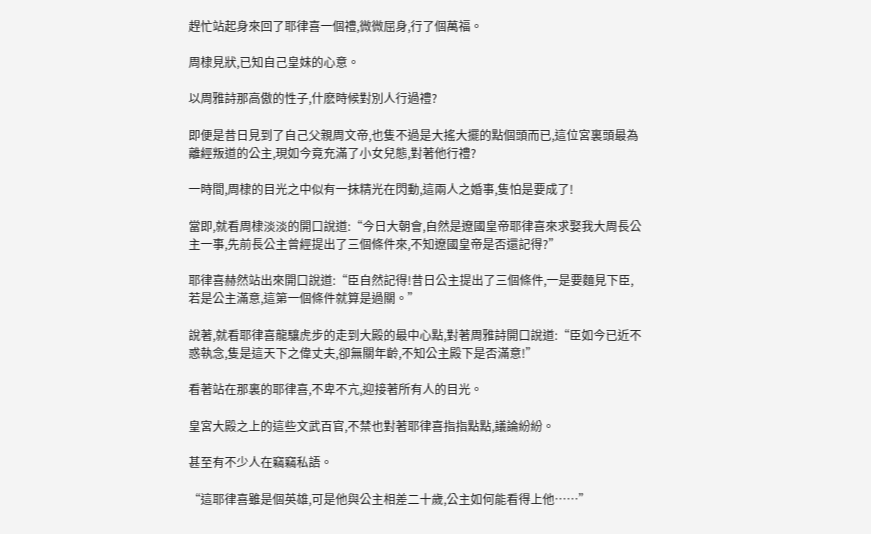趕忙站起身來回了耶律喜一個禮,微微屈身,行了個萬福。

周棣見狀,已知自己皇妹的心意。

以周雅詩那高傲的性子,什麽時候對別人行過禮?

即便是昔日見到了自己父親周文帝,也隻不過是大搖大擺的點個頭而已,這位宮裏頭最為離經叛道的公主,現如今竟充滿了小女兒態,對著他行禮?

一時間,周棣的目光之中似有一抹精光在閃動,這兩人之婚事,隻怕是要成了!

當即,就看周棣淡淡的開口說道:“今日大朝會,自然是遼國皇帝耶律喜來求娶我大周長公主一事,先前長公主曾經提出了三個條件來,不知遼國皇帝是否還記得?”

耶律喜赫然站出來開口說道:“臣自然記得!昔日公主提出了三個條件,一是要麵見下臣,若是公主滿意,這第一個條件就算是過關。”

說著,就看耶律喜龍驤虎步的走到大殿的最中心點,對著周雅詩開口說道:“臣如今已近不惑執念,隻是這天下之偉丈夫,卻無關年齡,不知公主殿下是否滿意!”

看著站在那裏的耶律喜,不卑不亢,迎接著所有人的目光。

皇宮大殿之上的這些文武百官,不禁也對著耶律喜指指點點,議論紛紛。

甚至有不少人在竊竊私語。

“這耶律喜雖是個英雄,可是他與公主相差二十歲,公主如何能看得上他……”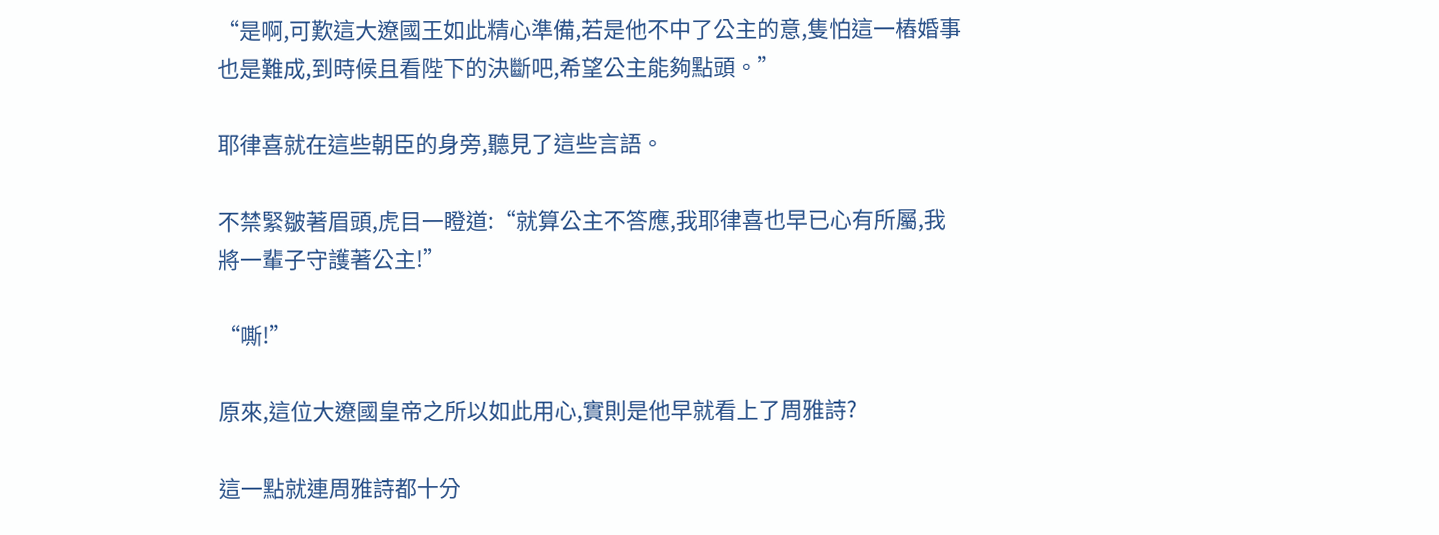“是啊,可歎這大遼國王如此精心準備,若是他不中了公主的意,隻怕這一樁婚事也是難成,到時候且看陛下的決斷吧,希望公主能夠點頭。”

耶律喜就在這些朝臣的身旁,聽見了這些言語。

不禁緊皺著眉頭,虎目一瞪道:“就算公主不答應,我耶律喜也早已心有所屬,我將一輩子守護著公主!”

“嘶!”

原來,這位大遼國皇帝之所以如此用心,實則是他早就看上了周雅詩?

這一點就連周雅詩都十分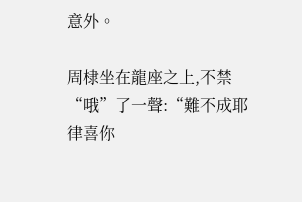意外。

周棣坐在龍座之上,不禁“哦”了一聲:“難不成耶律喜你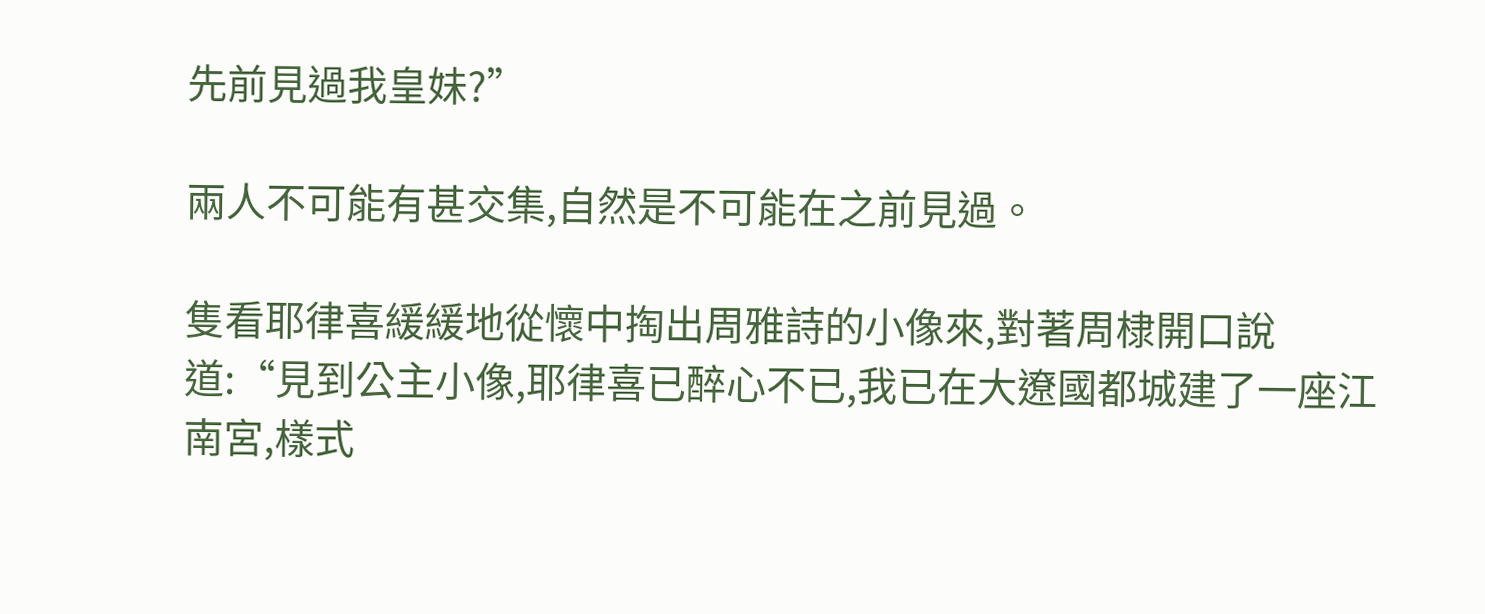先前見過我皇妹?”

兩人不可能有甚交集,自然是不可能在之前見過。

隻看耶律喜緩緩地從懷中掏出周雅詩的小像來,對著周棣開口說道:“見到公主小像,耶律喜已醉心不已,我已在大遼國都城建了一座江南宮,樣式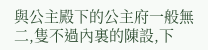與公主殿下的公主府一般無二,隻不過內裏的陳設,下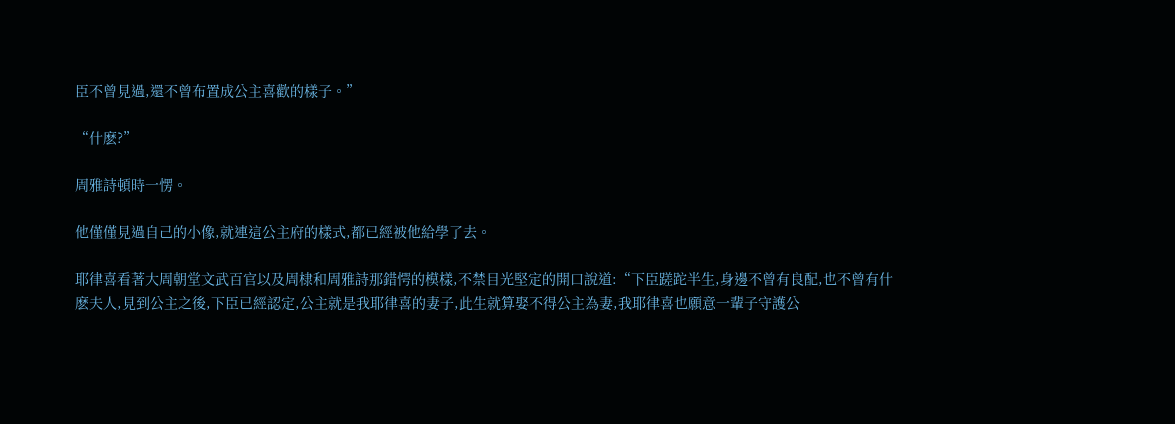臣不曾見過,還不曾布置成公主喜歡的樣子。”

“什麽?”

周雅詩頓時一愣。

他僅僅見過自己的小像,就連這公主府的樣式,都已經被他給學了去。

耶律喜看著大周朝堂文武百官以及周棣和周雅詩那錯愕的模樣,不禁目光堅定的開口說道:“下臣蹉跎半生,身邊不曾有良配,也不曾有什麽夫人,見到公主之後,下臣已經認定,公主就是我耶律喜的妻子,此生就算娶不得公主為妻,我耶律喜也願意一輩子守護公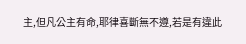主,但凡公主有命,耶律喜斷無不遵,若是有違此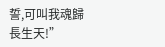誓,可叫我魂歸長生天!”